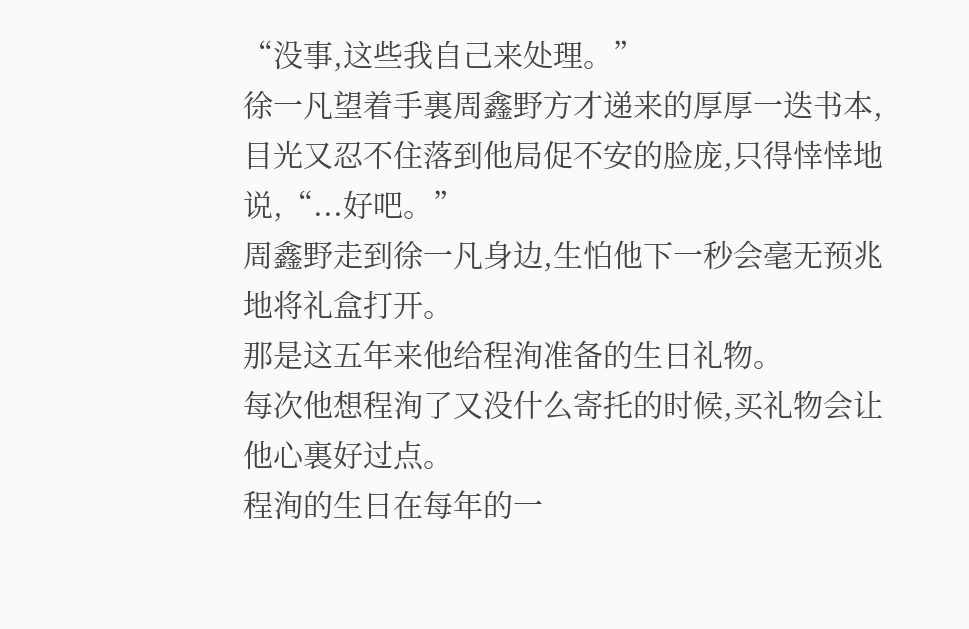“没事,这些我自己来处理。”
徐一凡望着手裏周鑫野方才递来的厚厚一迭书本,目光又忍不住落到他局促不安的脸庞,只得悻悻地说,“...好吧。”
周鑫野走到徐一凡身边,生怕他下一秒会毫无预兆地将礼盒打开。
那是这五年来他给程洵准备的生日礼物。
每次他想程洵了又没什么寄托的时候,买礼物会让他心裏好过点。
程洵的生日在每年的一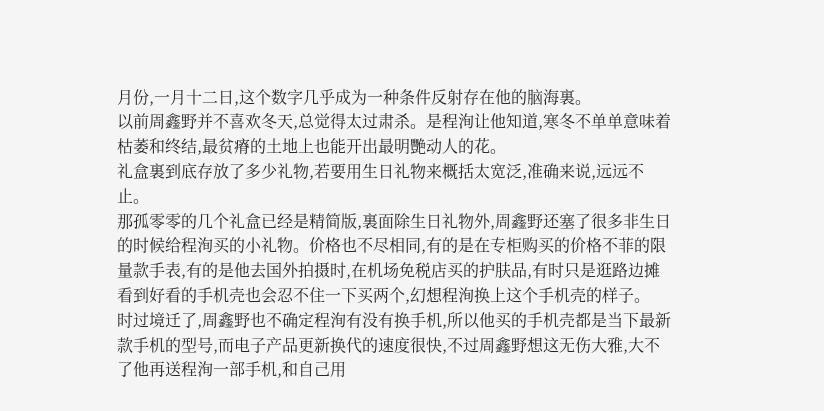月份,一月十二日,这个数字几乎成为一种条件反射存在他的脑海裏。
以前周鑫野并不喜欢冬天,总觉得太过肃杀。是程洵让他知道,寒冬不单单意味着枯萎和终结,最贫瘠的土地上也能开出最明艷动人的花。
礼盒裏到底存放了多少礼物,若要用生日礼物来概括太宽泛,准确来说,远远不止。
那孤零零的几个礼盒已经是精简版,裏面除生日礼物外,周鑫野还塞了很多非生日的时候给程洵买的小礼物。价格也不尽相同,有的是在专柜购买的价格不菲的限量款手表,有的是他去国外拍摄时,在机场免税店买的护肤品,有时只是逛路边摊看到好看的手机壳也会忍不住一下买两个,幻想程洵换上这个手机壳的样子。
时过境迁了,周鑫野也不确定程洵有没有换手机,所以他买的手机壳都是当下最新款手机的型号,而电子产品更新换代的速度很快,不过周鑫野想这无伤大雅,大不了他再送程洵一部手机,和自己用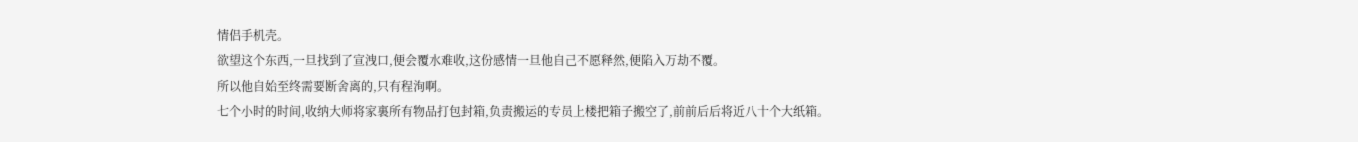情侣手机壳。
欲望这个东西,一旦找到了宣洩口,便会覆水难收,这份感情一旦他自己不愿释然,便陷入万劫不覆。
所以他自始至终需要断舍离的,只有程洵啊。
七个小时的时间,收纳大师将家裏所有物品打包封箱,负责搬运的专员上楼把箱子搬空了,前前后后将近八十个大纸箱。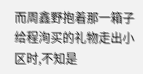而周鑫野抱着那一箱子给程洵买的礼物走出小区时,不知是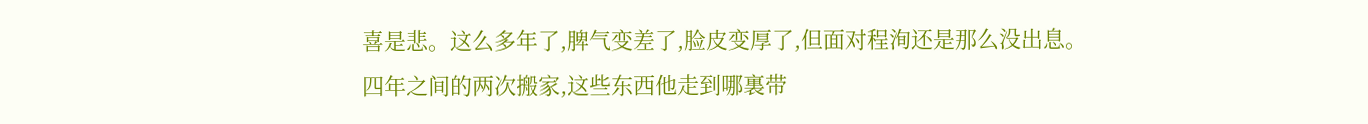喜是悲。这么多年了,脾气变差了,脸皮变厚了,但面对程洵还是那么没出息。
四年之间的两次搬家,这些东西他走到哪裏带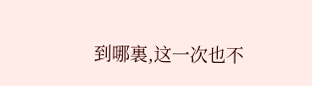到哪裏,这一次也不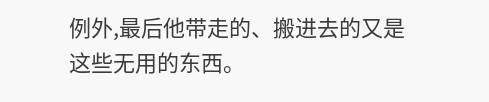例外,最后他带走的、搬进去的又是这些无用的东西。